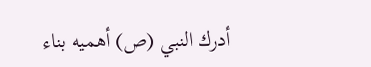أدرك النبي (ص) أهميه بناء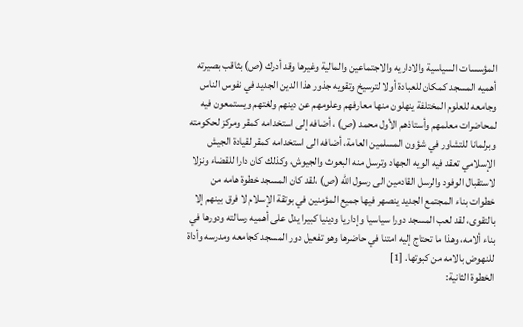المؤسسات السياسية والاداريه والاجتماعين والمالية وغيرها وقد أدرك (ص) بثاقب بصيرته أهميه المسجد كمكان للعبادة أولا لترسيخ وتقويه جذور هذا الدين الجديد في نفوس الناس
وجامعه للعلوم المختلفة ينهلون منها معارفهم وعلومهم عن دينهم ولغتهم ويستمعون فيه لمحاضرات معلمهم وأستاذهم الأول محمد (ص) ، أضافه إلى استخدامه كمقر ومركز لحكومته وبرلمانا للتشاور في شؤون المسلمين العامة، أضافه الى استخدامه كمقر لقيادة الجيش الإسلامي تعقد فيه الويه الجهاد وترسل منه البعوث والجيوش، وكذلك كان دارا للقضاء ونزلا لاستقبال الوفود والرسل القادمين الى رسول الله (ص) ،لقد كان المسجد خطوة هامه من خطوات بناء المجتمع الجديد ينصهر فيها جميع المؤمنين في بوتقة الإسلام لا فرق بينهم إلا بالتقوى، لقد لعب المسجد دورا سياسيا وإداريا ودينيا كبيرا يدل على أهميه رسالته ودورها في بناء ألامه، وهذا ما تحتاج إليه امتنا في حاضرها وهو تفعيل دور المسجد كجامعه ومدرسه وأداة للنهوض بالامه من كبوتها. [1]
الخطوة الثانية: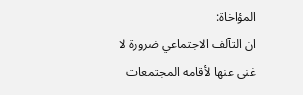المؤاخاة:
ان التآلف الاجتماعي ضرورة لا غنى عنها لأقامه المجتمعات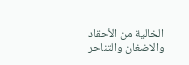الخالية من الأحقاد والاضغان والتناحر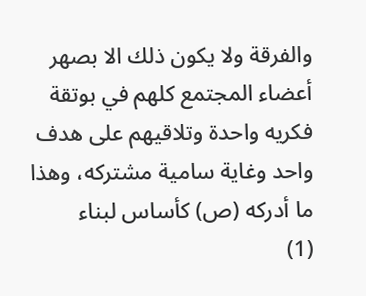والفرقة ولا يكون ذلك الا بصهر أعضاء المجتمع كلهم في بوتقة فكريه واحدة وتلاقيهم على هدف واحد وغاية سامية مشتركه، وهذا ما أدركه (ص) كأساس لبناء
(1)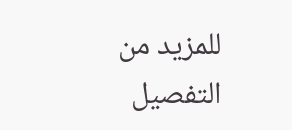للمزيد من التفصيل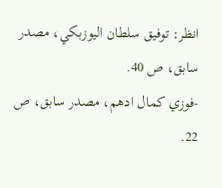انظر: توفيق سلطان اليوزبكي، مصدر سابق، ص 40.
-فوزي كمال ادهم، مصدر سابق، ص 22.